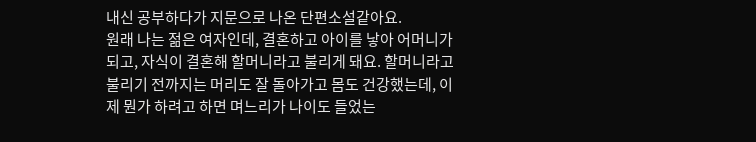내신 공부하다가 지문으로 나온 단편소설같아요.
원래 나는 젊은 여자인데, 결혼하고 아이를 낳아 어머니가 되고, 자식이 결혼해 할머니라고 불리게 돼요. 할머니라고 불리기 전까지는 머리도 잘 돌아가고 몸도 건강했는데, 이제 뭔가 하려고 하면 며느리가 나이도 들었는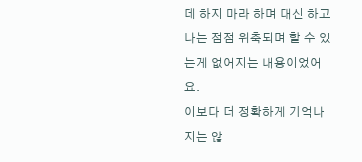데 하지 마라 하며 대신 하고 나는 점점 위축되며 할 수 있는게 없어지는 내용이었어요.
이보다 더 정확하게 기억나지는 않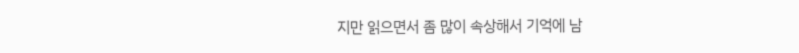지만 읽으면서 좀 많이 속상해서 기억에 남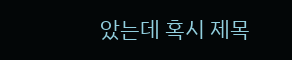았는데 혹시 제목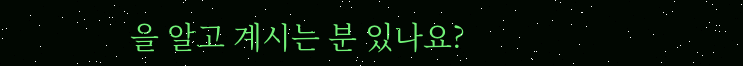을 알고 계시는 분 있나요?